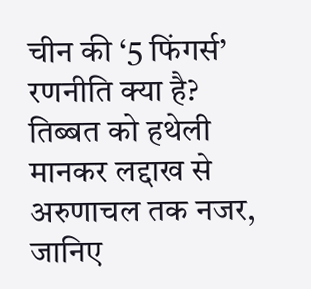चीन की ‘5 फिंगर्स’ रणनीति क्या है? तिब्बत को हथेली मानकर लद्दाख से अरुणाचल तक नजर, जानिए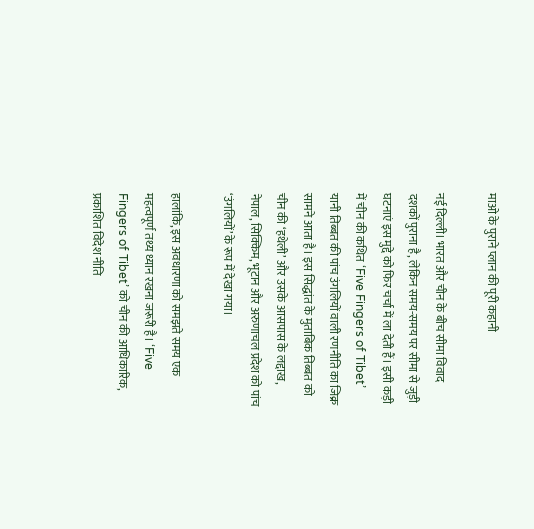माओ के पुराने प्लान की पूरी कहानी

नई दिल्ली। भारत और चीन के बीच सीमा विवाद दशकों पुराना है, लेकिन समय-समय पर सीमा से जुड़ी घटनाएं इस मुद्दे को फिर चर्चा में ला देती हैं। इसी कड़ी में चीन की कथित ‘Five Fingers of Tibet’ यानी तिब्बत की पांच उंगलियों वाली रणनीति का जिक्र सामने आता है। इस सिद्धांत के मुताबिक तिब्बत को चीन की ‘हथेली’ और उसके आसपास के लद्दाख, नेपाल, सिक्किम, भूटान और अरुणाचल प्रदेश को पांच ‘उंगलियों’ के रूप में देखा गया।

हालांकि, इस अवधारणा को समझते समय एक महत्वपूर्ण तथ्य ध्यान रखना जरूरी है। ‘Five Fingers of Tibet’ को चीन की आधिकारिक, प्रकाशित विदेश नीति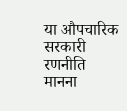या औपचारिक सरकारी रणनीति मानना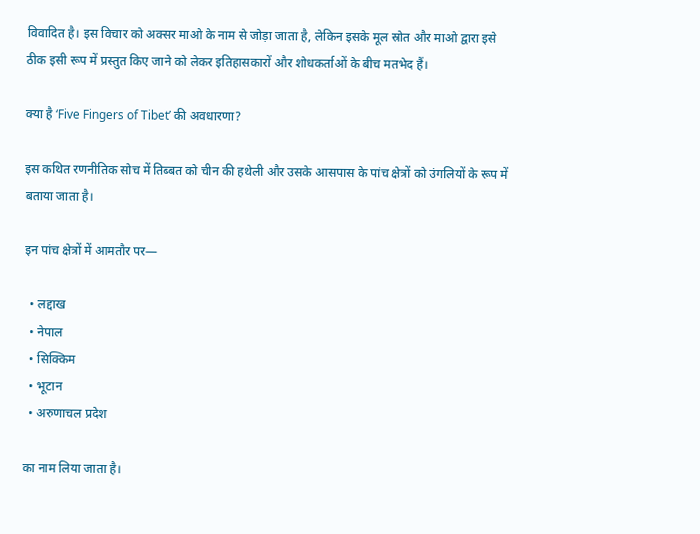विवादित है। इस विचार को अक्सर माओ के नाम से जोड़ा जाता है, लेकिन इसके मूल स्रोत और माओ द्वारा इसे ठीक इसी रूप में प्रस्तुत किए जाने को लेकर इतिहासकारों और शोधकर्ताओं के बीच मतभेद हैं।

क्या है ‘Five Fingers of Tibet’ की अवधारणा?

इस कथित रणनीतिक सोच में तिब्बत को चीन की हथेली और उसके आसपास के पांच क्षेत्रों को उंगलियों के रूप में बताया जाता है।

इन पांच क्षेत्रों में आमतौर पर—

  • लद्दाख
  • नेपाल
  • सिक्किम
  • भूटान
  • अरुणाचल प्रदेश

का नाम लिया जाता है।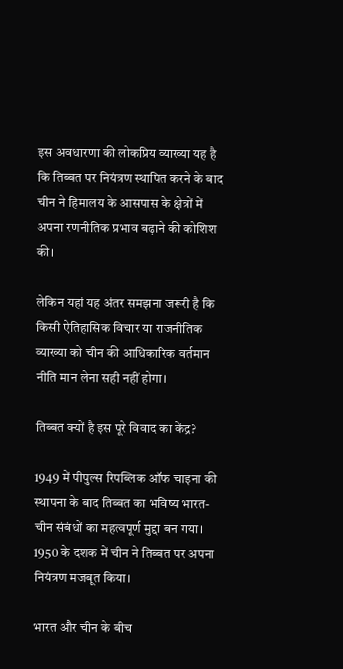इस अवधारणा की लोकप्रिय व्याख्या यह है कि तिब्बत पर नियंत्रण स्थापित करने के बाद चीन ने हिमालय के आसपास के क्षेत्रों में अपना रणनीतिक प्रभाव बढ़ाने की कोशिश की।

लेकिन यहां यह अंतर समझना जरूरी है कि किसी ऐतिहासिक विचार या राजनीतिक व्याख्या को चीन की आधिकारिक वर्तमान नीति मान लेना सही नहीं होगा।

तिब्बत क्यों है इस पूरे विवाद का केंद्र?

1949 में पीपुल्स रिपब्लिक ऑफ चाइना की स्थापना के बाद तिब्बत का भविष्य भारत-चीन संबंधों का महत्वपूर्ण मुद्दा बन गया। 1950 के दशक में चीन ने तिब्बत पर अपना नियंत्रण मजबूत किया।

भारत और चीन के बीच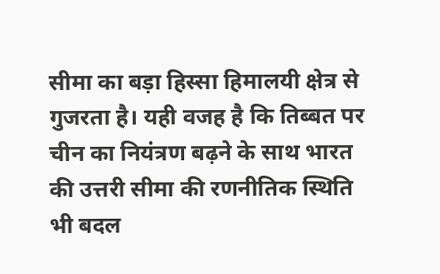सीमा का बड़ा हिस्सा हिमालयी क्षेत्र से गुजरता है। यही वजह है कि तिब्बत पर चीन का नियंत्रण बढ़ने के साथ भारत की उत्तरी सीमा की रणनीतिक स्थिति भी बदल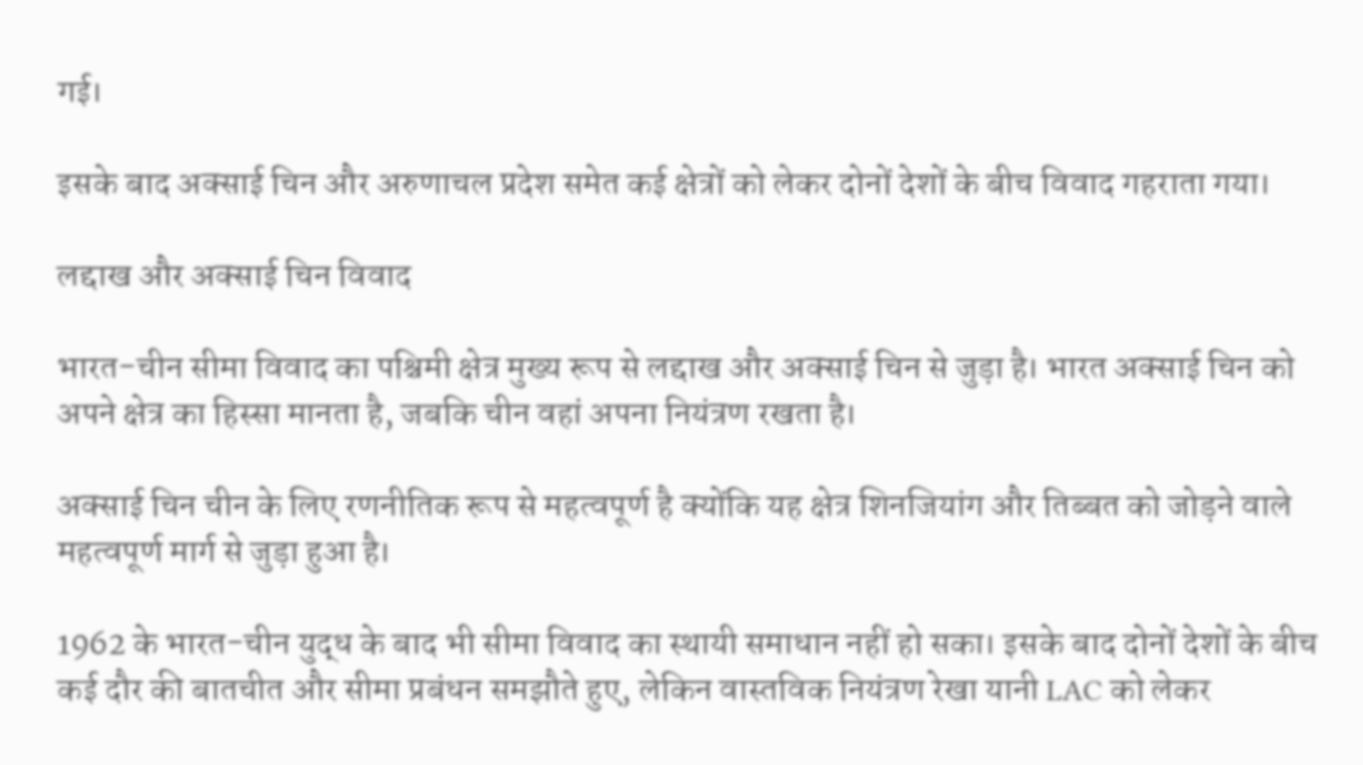गई।

इसके बाद अक्साई चिन और अरुणाचल प्रदेश समेत कई क्षेत्रों को लेकर दोनों देशों के बीच विवाद गहराता गया।

लद्दाख और अक्साई चिन विवाद

भारत-चीन सीमा विवाद का पश्चिमी क्षेत्र मुख्य रूप से लद्दाख और अक्साई चिन से जुड़ा है। भारत अक्साई चिन को अपने क्षेत्र का हिस्सा मानता है, जबकि चीन वहां अपना नियंत्रण रखता है।

अक्साई चिन चीन के लिए रणनीतिक रूप से महत्वपूर्ण है क्योंकि यह क्षेत्र शिनजियांग और तिब्बत को जोड़ने वाले महत्वपूर्ण मार्ग से जुड़ा हुआ है।

1962 के भारत-चीन युद्ध के बाद भी सीमा विवाद का स्थायी समाधान नहीं हो सका। इसके बाद दोनों देशों के बीच कई दौर की बातचीत और सीमा प्रबंधन समझौते हुए, लेकिन वास्तविक नियंत्रण रेखा यानी LAC को लेकर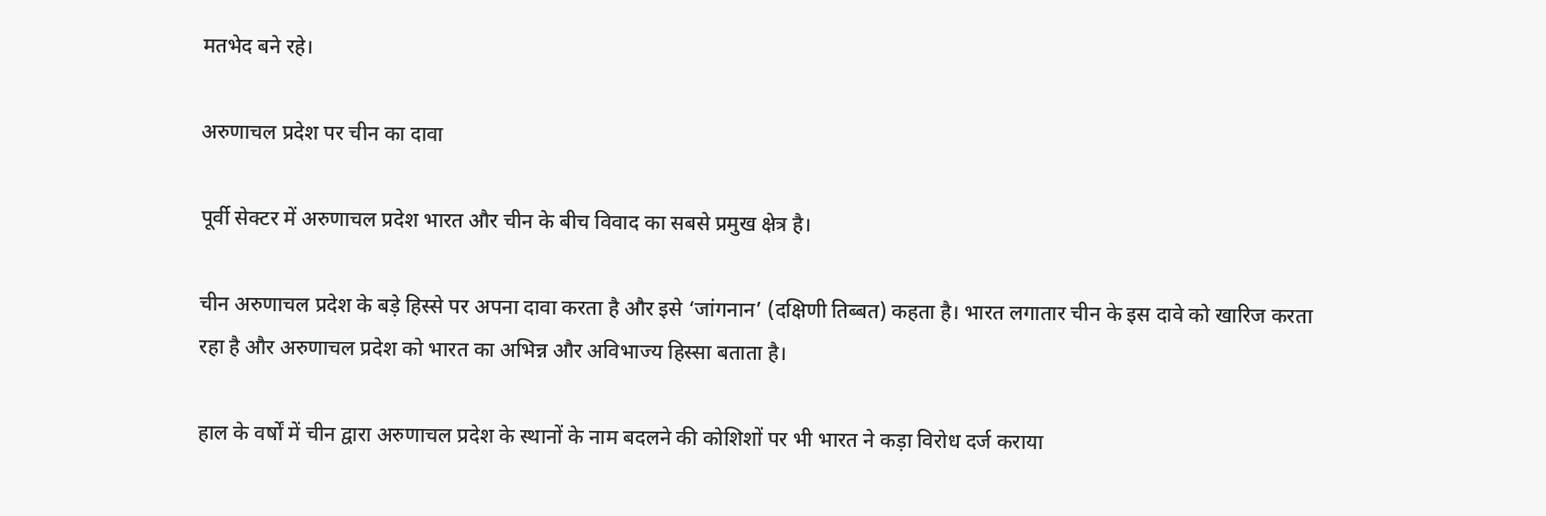मतभेद बने रहे।

अरुणाचल प्रदेश पर चीन का दावा

पूर्वी सेक्टर में अरुणाचल प्रदेश भारत और चीन के बीच विवाद का सबसे प्रमुख क्षेत्र है।

चीन अरुणाचल प्रदेश के बड़े हिस्से पर अपना दावा करता है और इसे ‘जांगनान’ (दक्षिणी तिब्बत) कहता है। भारत लगातार चीन के इस दावे को खारिज करता रहा है और अरुणाचल प्रदेश को भारत का अभिन्न और अविभाज्य हिस्सा बताता है।

हाल के वर्षों में चीन द्वारा अरुणाचल प्रदेश के स्थानों के नाम बदलने की कोशिशों पर भी भारत ने कड़ा विरोध दर्ज कराया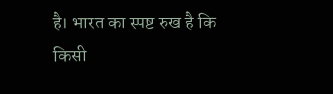है। भारत का स्पष्ट रुख है कि किसी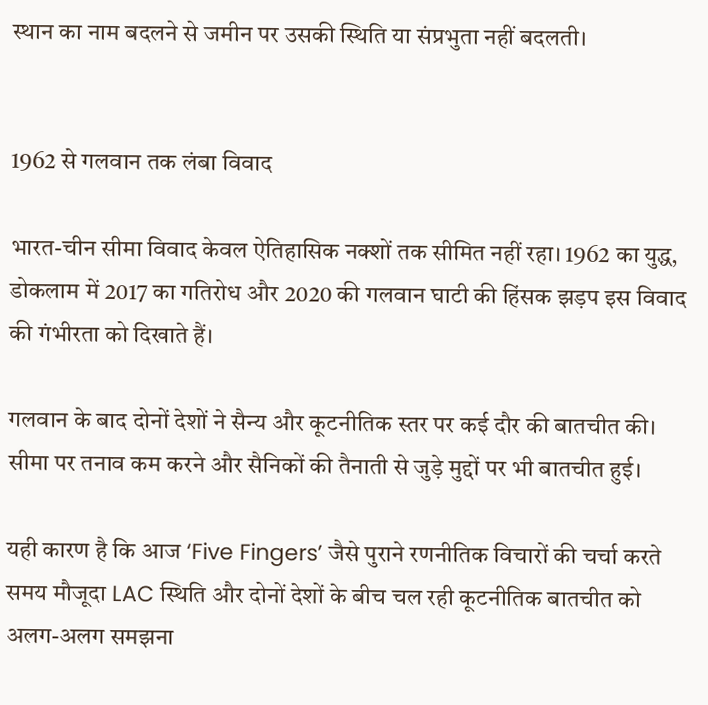स्थान का नाम बदलने से जमीन पर उसकी स्थिति या संप्रभुता नहीं बदलती।


1962 से गलवान तक लंबा विवाद

भारत-चीन सीमा विवाद केवल ऐतिहासिक नक्शों तक सीमित नहीं रहा। 1962 का युद्ध, डोकलाम में 2017 का गतिरोध और 2020 की गलवान घाटी की हिंसक झड़प इस विवाद की गंभीरता को दिखाते हैं।

गलवान के बाद दोनों देशों ने सैन्य और कूटनीतिक स्तर पर कई दौर की बातचीत की। सीमा पर तनाव कम करने और सैनिकों की तैनाती से जुड़े मुद्दों पर भी बातचीत हुई।

यही कारण है कि आज ‘Five Fingers’ जैसे पुराने रणनीतिक विचारों की चर्चा करते समय मौजूदा LAC स्थिति और दोनों देशों के बीच चल रही कूटनीतिक बातचीत को अलग-अलग समझना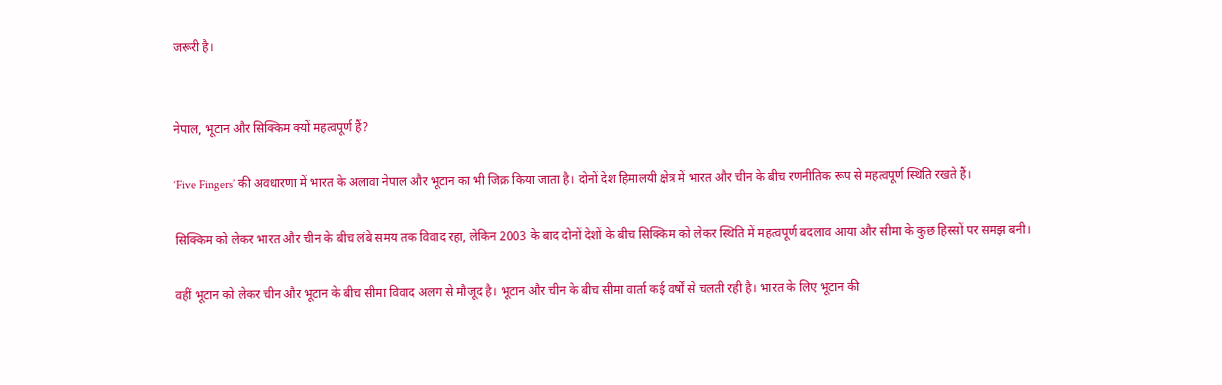जरूरी है।


नेपाल, भूटान और सिक्किम क्यों महत्वपूर्ण हैं?

‘Five Fingers’ की अवधारणा में भारत के अलावा नेपाल और भूटान का भी जिक्र किया जाता है। दोनों देश हिमालयी क्षेत्र में भारत और चीन के बीच रणनीतिक रूप से महत्वपूर्ण स्थिति रखते हैं।

सिक्किम को लेकर भारत और चीन के बीच लंबे समय तक विवाद रहा, लेकिन 2003 के बाद दोनों देशों के बीच सिक्किम को लेकर स्थिति में महत्वपूर्ण बदलाव आया और सीमा के कुछ हिस्सों पर समझ बनी।

वहीं भूटान को लेकर चीन और भूटान के बीच सीमा विवाद अलग से मौजूद है। भूटान और चीन के बीच सीमा वार्ता कई वर्षों से चलती रही है। भारत के लिए भूटान की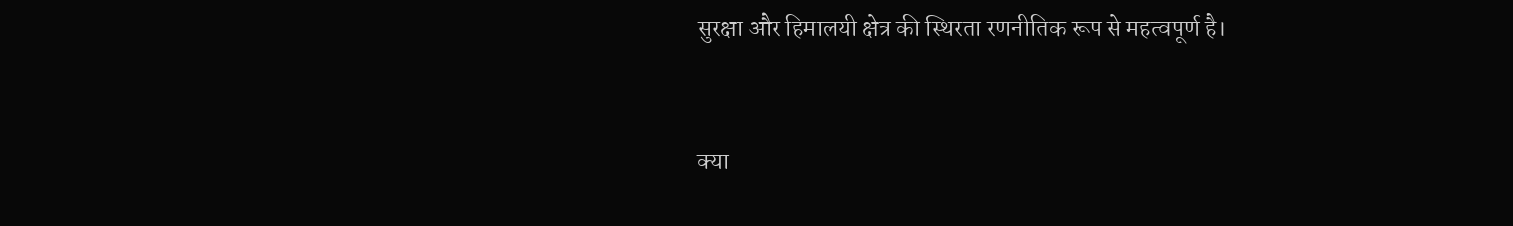सुरक्षा और हिमालयी क्षेत्र की स्थिरता रणनीतिक रूप से महत्वपूर्ण है।


क्या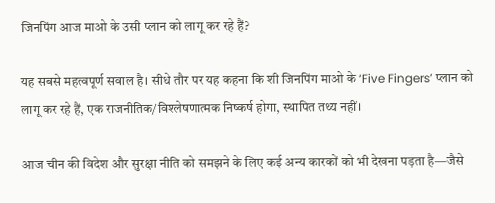जिनपिंग आज माओ के उसी प्लान को लागू कर रहे हैं?

यह सबसे महत्वपूर्ण सवाल है। सीधे तौर पर यह कहना कि शी जिनपिंग माओ के ‘Five Fingers’ प्लान को लागू कर रहे हैं, एक राजनीतिक/विश्लेषणात्मक निष्कर्ष होगा, स्थापित तथ्य नहीं।

आज चीन की विदेश और सुरक्षा नीति को समझने के लिए कई अन्य कारकों को भी देखना पड़ता है—जैसे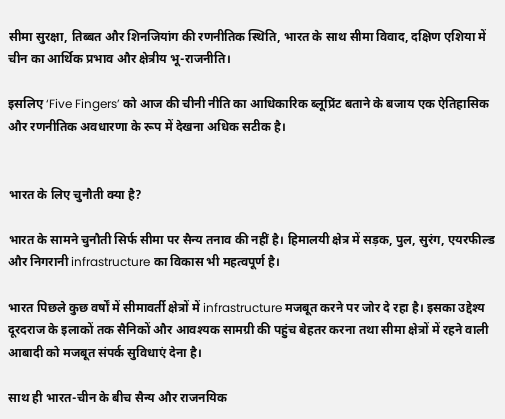सीमा सुरक्षा, तिब्बत और शिनजियांग की रणनीतिक स्थिति, भारत के साथ सीमा विवाद, दक्षिण एशिया में चीन का आर्थिक प्रभाव और क्षेत्रीय भू-राजनीति।

इसलिए ‘Five Fingers’ को आज की चीनी नीति का आधिकारिक ब्लूप्रिंट बताने के बजाय एक ऐतिहासिक और रणनीतिक अवधारणा के रूप में देखना अधिक सटीक है।


भारत के लिए चुनौती क्या है?

भारत के सामने चुनौती सिर्फ सीमा पर सैन्य तनाव की नहीं है। हिमालयी क्षेत्र में सड़क, पुल, सुरंग, एयरफील्ड और निगरानी infrastructure का विकास भी महत्वपूर्ण है।

भारत पिछले कुछ वर्षों में सीमावर्ती क्षेत्रों में infrastructure मजबूत करने पर जोर दे रहा है। इसका उद्देश्य दूरदराज के इलाकों तक सैनिकों और आवश्यक सामग्री की पहुंच बेहतर करना तथा सीमा क्षेत्रों में रहने वाली आबादी को मजबूत संपर्क सुविधाएं देना है।

साथ ही भारत-चीन के बीच सैन्य और राजनयिक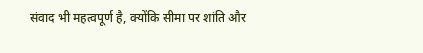संवाद भी महत्वपूर्ण है, क्योंकि सीमा पर शांति और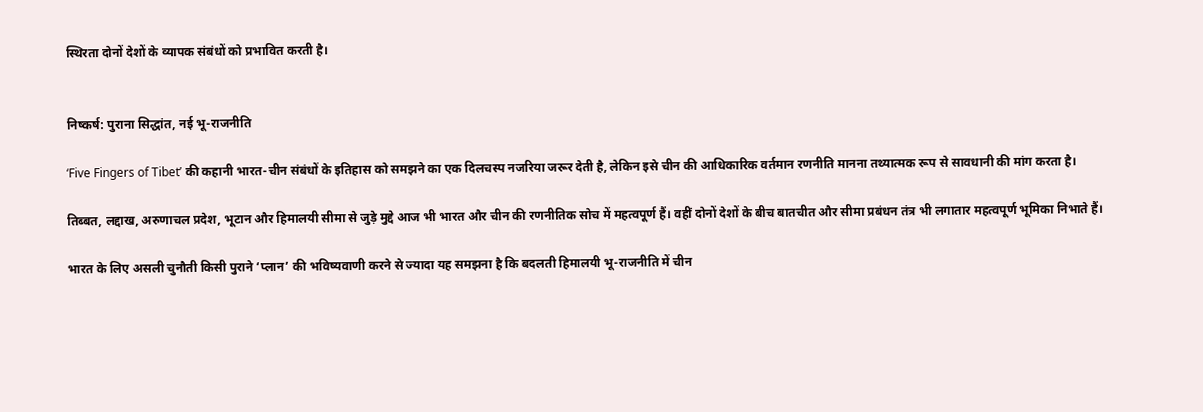स्थिरता दोनों देशों के व्यापक संबंधों को प्रभावित करती है।


निष्कर्ष: पुराना सिद्धांत, नई भू-राजनीति

‘Five Fingers of Tibet’ की कहानी भारत-चीन संबंधों के इतिहास को समझने का एक दिलचस्प नजरिया जरूर देती है, लेकिन इसे चीन की आधिकारिक वर्तमान रणनीति मानना तथ्यात्मक रूप से सावधानी की मांग करता है।

तिब्बत, लद्दाख, अरुणाचल प्रदेश, भूटान और हिमालयी सीमा से जुड़े मुद्दे आज भी भारत और चीन की रणनीतिक सोच में महत्वपूर्ण हैं। वहीं दोनों देशों के बीच बातचीत और सीमा प्रबंधन तंत्र भी लगातार महत्वपूर्ण भूमिका निभाते हैं।

भारत के लिए असली चुनौती किसी पुराने ‘प्लान’ की भविष्यवाणी करने से ज्यादा यह समझना है कि बदलती हिमालयी भू-राजनीति में चीन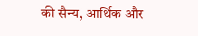की सैन्य, आर्थिक और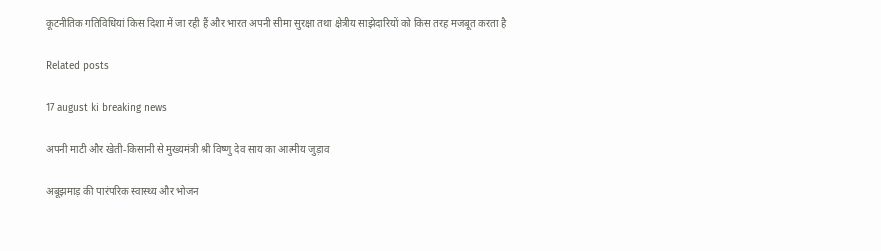कूटनीतिक गतिविधियां किस दिशा में जा रही हैं और भारत अपनी सीमा सुरक्षा तथा क्षेत्रीय साझेदारियों को किस तरह मजबूत करता है

Related posts

17 august ki breaking news

अपनी माटी और खेती-किसानी से मुख्यमंत्री श्री विष्णु देव साय का आत्मीय जुड़ाव

अबूझमाड़ की पारंपरिक स्वास्थ्य और भोजन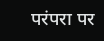परंपरा पर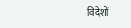विदेशों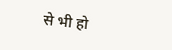से भी हो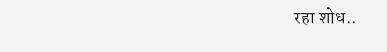रहा शोध..